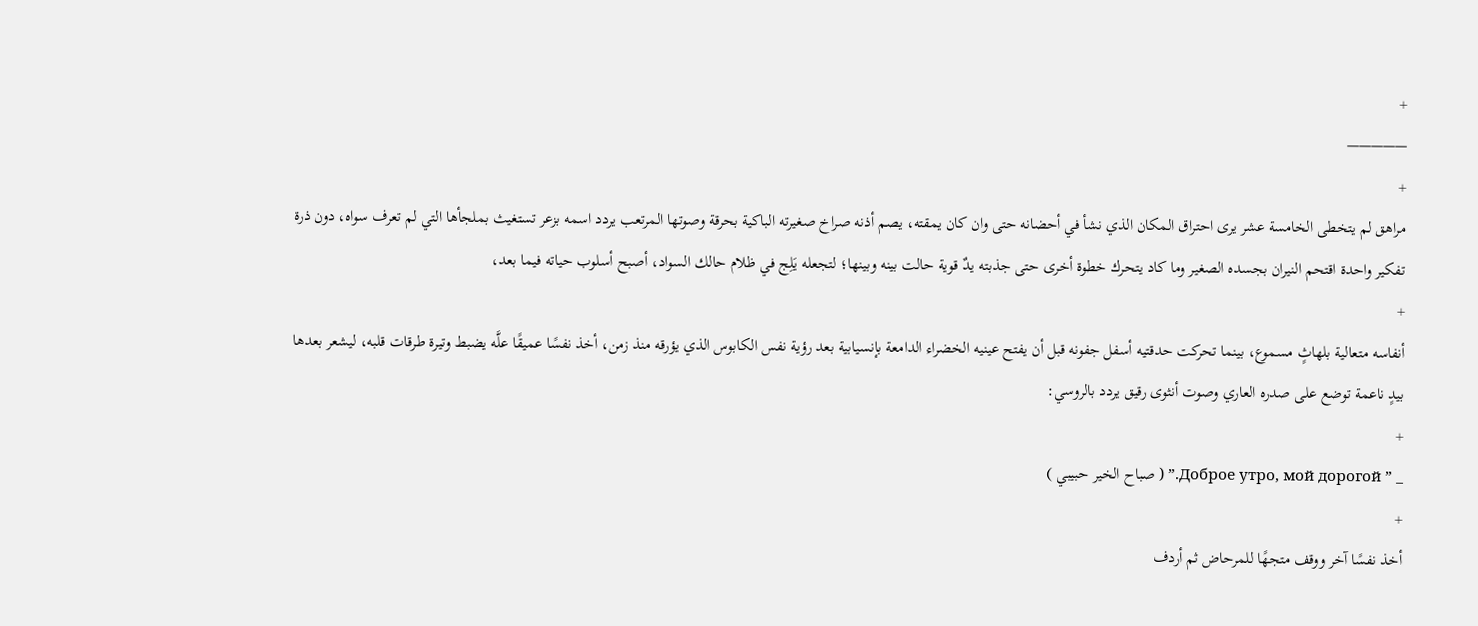+
—————
+
مراهق لم يتخطى الخامسة عشر يرى احتراق المكان الذي نشأ في أحضانه حتى وان كان يمقته، يصم أذنه صراخ صغيرته الباكية بحرقة وصوتها المرتعب يردد اسمه بزعر تستغيث بملجأها التي لم تعرف سواه، دون ذرة تفكير واحدة اقتحم النيران بجسده الصغير وما كاد يتحرك خطوة أخرى حتى جذبته يدٌ قوية حالت بينه وبينها؛ لتجعله يَلِج في ظلام حالك السواد، أصبح أسلوب حياته فيما بعد،
+
أنفاسه متعالية بلهاثٍ مسموع، بينما تحركت حدقتيه أسفل جفونه قبل أن يفتح عينيه الخضراء الدامعة بإنسيابية بعد رؤية نفس الكابوس الذي يؤرقه منذ زمن، أخذ نفسًا عميقًا علَّه يضبط وتيرة طرقات قلبه، ليشعر بعدها بيدٍ ناعمة توضع على صدره العاري وصوت أنثوى رقيق يردد بالروسي:
+
_ ” Доброе утро, мой дорогой.” ( صباح الخير حبيبي )
+
أخذ نفسًا آخر ووقف متجهًا للمرحاض ثم أردف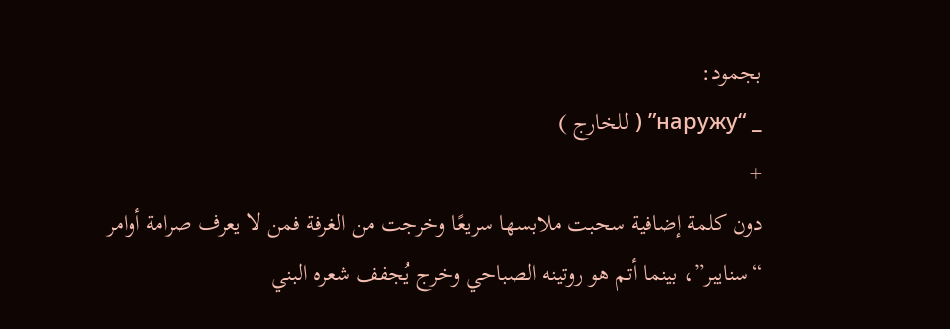بجمود:
_ “наружу” ( للخارج )
+
دون كلمة إضافية سحبت ملابسها سريعًا وخرجت من الغرفة فمن لا يعرف صرامة أوامر “سنايبر”، بينما أتم هو روتينه الصباحي وخرج يُجفف شعره البني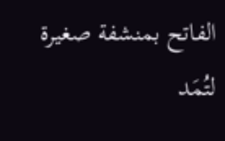الفاتح بمنشفة صغيرة لتُمَد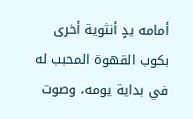أمامه يدٍ أنثوية أخرى بكوب القهوة المحبب له في بداية يومه، وصوت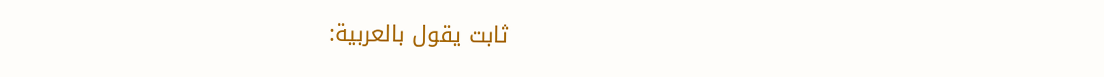ثابت يقول بالعربية: